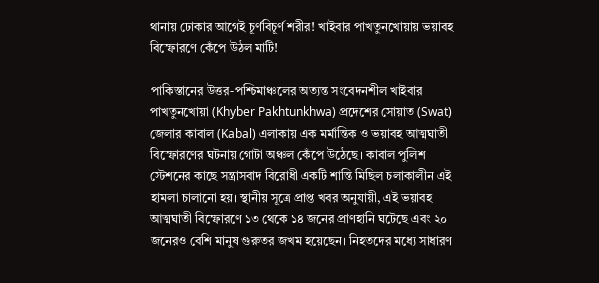থানায় ঢোকার আগেই চূর্ণবিচূর্ণ শরীর! খাইবার পাখতুনখোয়ায় ভয়াবহ বিস্ফোরণে কেঁপে উঠল মাটি!

পাকিস্তানের উত্তর-পশ্চিমাঞ্চলের অত্যন্ত সংবেদনশীল খাইবার পাখতুনখোয়া (Khyber Pakhtunkhwa) প্রদেশের সোয়াত (Swat) জেলার কাবাল (Kabal) এলাকায় এক মর্মান্তিক ও ভয়াবহ আত্মঘাতী বিস্ফোরণের ঘটনায় গোটা অঞ্চল কেঁপে উঠেছে। কাবাল পুলিশ স্টেশনের কাছে সন্ত্রাসবাদ বিরোধী একটি শান্তি মিছিল চলাকালীন এই হামলা চালানো হয়। স্থানীয় সূত্রে প্রাপ্ত খবর অনুযায়ী, এই ভয়াবহ আত্মঘাতী বিস্ফোরণে ১৩ থেকে ১৪ জনের প্রাণহানি ঘটেছে এবং ২০ জনেরও বেশি মানুষ গুরুতর জখম হয়েছেন। নিহতদের মধ্যে সাধারণ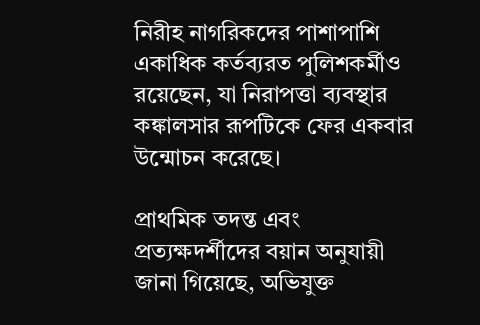নিরীহ নাগরিকদের পাশাপাশি একাধিক কর্তব্যরত পুলিশকর্মীও রয়েছেন, যা নিরাপত্তা ব্যবস্থার কঙ্কালসার রূপটিকে ফের একবার উন্মোচন করেছে।

প্রাথমিক তদন্ত এবং প্রত্যক্ষদর্শীদের বয়ান অনুযায়ী জানা গিয়েছে, অভিযুক্ত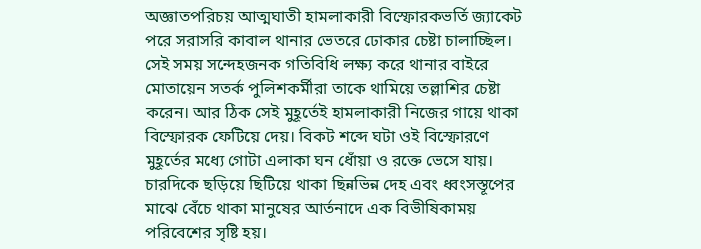অজ্ঞাতপরিচয় আত্মঘাতী হামলাকারী বিস্ফোরকভর্তি জ্যাকেট পরে সরাসরি কাবাল থানার ভেতরে ঢোকার চেষ্টা চালাচ্ছিল। সেই সময় সন্দেহজনক গতিবিধি লক্ষ্য করে থানার বাইরে মোতায়েন সতর্ক পুলিশকর্মীরা তাকে থামিয়ে তল্লাশির চেষ্টা করেন। আর ঠিক সেই মুহূর্তেই হামলাকারী নিজের গায়ে থাকা বিস্ফোরক ফেটিয়ে দেয়। বিকট শব্দে ঘটা ওই বিস্ফোরণে মুহূর্তের মধ্যে গোটা এলাকা ঘন ধোঁয়া ও রক্তে ভেসে যায়। চারদিকে ছড়িয়ে ছিটিয়ে থাকা ছিন্নভিন্ন দেহ এবং ধ্বংসস্তূপের মাঝে বেঁচে থাকা মানুষের আর্তনাদে এক বিভীষিকাময় পরিবেশের সৃষ্টি হয়।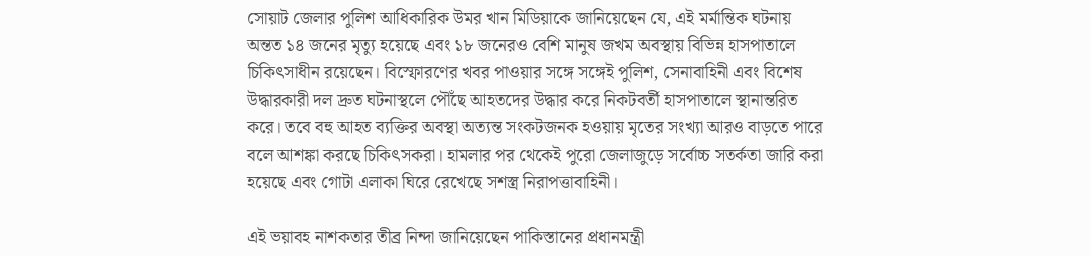সোয়াট জেলার পুলিশ আধিকারিক উমর খান মিডিয়াকে জানিয়েছেন যে, এই মর্মান্তিক ঘটনায় অন্তত ১৪ জনের মৃত্যু হয়েছে এবং ১৮ জনেরও বেশি মানুষ জখম অবস্থায় বিভিন্ন হাসপাতালে চিকিৎসাধীন রয়েছেন। বিস্ফোরণের খবর পাওয়ার সঙ্গে সঙ্গেই পুলিশ, সেনাবাহিনী এবং বিশেষ উদ্ধারকারী দল দ্রুত ঘটনাস্থলে পৌঁছে আহতদের উদ্ধার করে নিকটবর্তী হাসপাতালে স্থানান্তরিত করে। তবে বহু আহত ব্যক্তির অবস্থা অত্যন্ত সংকটজনক হওয়ায় মৃতের সংখ্যা আরও বাড়তে পারে বলে আশঙ্কা করছে চিকিৎসকরা। হামলার পর থেকেই পুরো জেলাজুড়ে সর্বোচ্চ সতর্কতা জারি করা হয়েছে এবং গোটা এলাকা ঘিরে রেখেছে সশস্ত্র নিরাপত্তাবাহিনী।

এই ভয়াবহ নাশকতার তীব্র নিন্দা জানিয়েছেন পাকিস্তানের প্রধানমন্ত্রী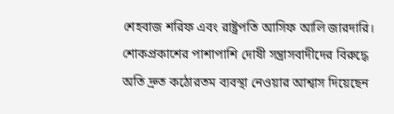শেহবাজ শরিফ এবং রাষ্ট্রপতি আসিফ আলি জারদারি। শোকপ্রকাশের পাশাপাশি দোষী সন্ত্রাসবাদীদের বিরুদ্ধে অতি দ্রুত কঠোরতম ব্যবস্থা নেওয়ার আশ্বাস দিয়েছেন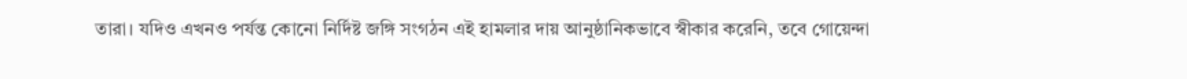তারা। যদিও এখনও পর্যন্ত কোনো নির্দিষ্ট জঙ্গি সংগঠন এই হামলার দায় আনুষ্ঠানিকভাবে স্বীকার করেনি, তবে গোয়েন্দা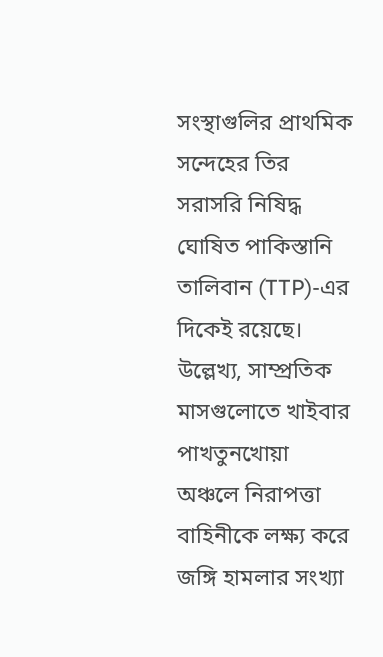সংস্থাগুলির প্রাথমিক সন্দেহের তির সরাসরি নিষিদ্ধ ঘোষিত পাকিস্তানি তালিবান (TTP)-এর দিকেই রয়েছে। উল্লেখ্য, সাম্প্রতিক মাসগুলোতে খাইবার পাখতুনখোয়া অঞ্চলে নিরাপত্তা বাহিনীকে লক্ষ্য করে জঙ্গি হামলার সংখ্যা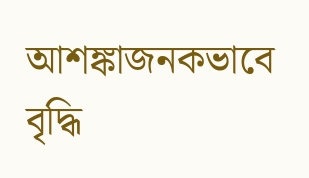আশঙ্কাজনকভাবে বৃদ্ধি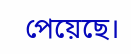পেয়েছে।